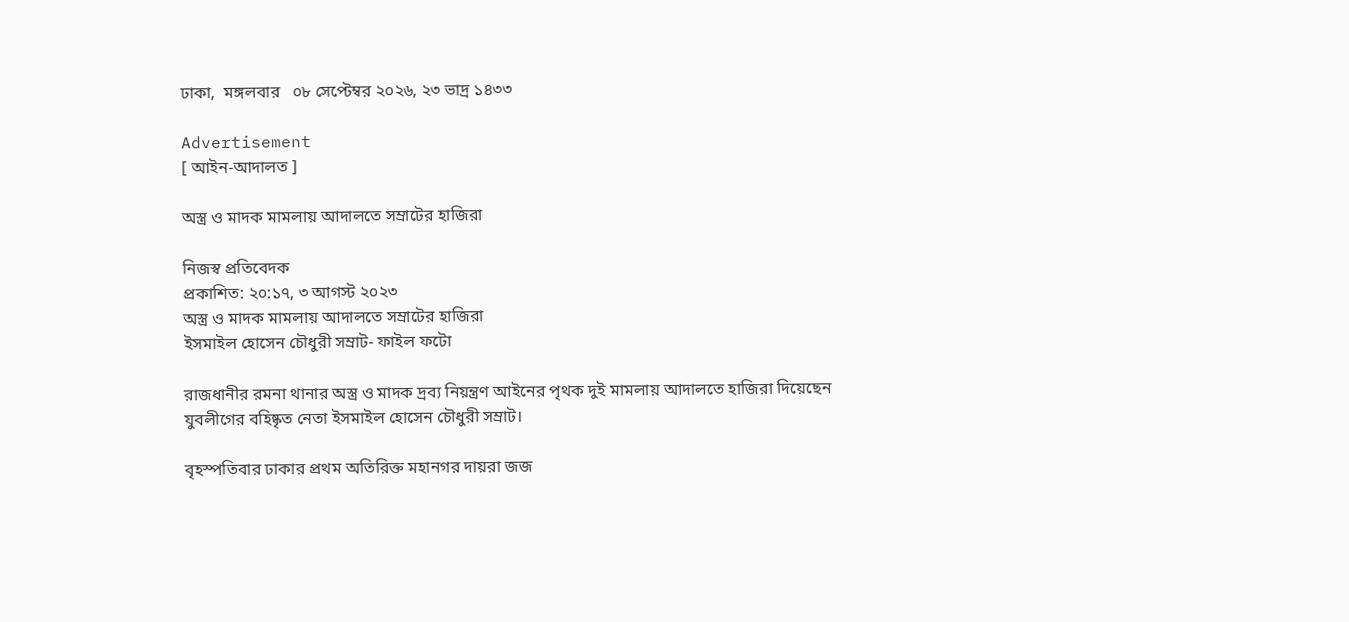ঢাকা,  মঙ্গলবার   ০৮ সেপ্টেম্বর ২০২৬, ২৩ ভাদ্র ১৪৩৩

Advertisement
[ আইন-আদালত ]

অস্ত্র ও মাদক মামলায় আদালতে সম্রাটের হাজিরা

নিজস্ব প্রতিবেদক
প্রকাশিত: ২০:১৭, ৩ আগস্ট ২০২৩
অস্ত্র ও মাদক মামলায় আদালতে সম্রাটের হাজিরা
ইসমাইল হোসেন চৌধুরী সম্রাট- ফাইল ফটো

রাজধানীর রমনা থানার অস্ত্র ও মাদক দ্রব্য নিয়ন্ত্রণ আইনের পৃথক দুই মামলায় আদালতে হাজিরা দিয়েছেন যুবলীগের বহিষ্কৃত নেতা ইসমাইল হোসেন চৌধুরী সম্রাট।

বৃহস্পতিবার ঢাকার প্রথম অতিরিক্ত মহানগর দায়রা জজ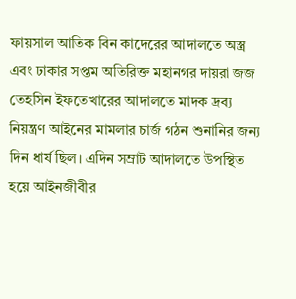ফায়সাল আতিক বিন কাদেরের আদালতে অস্ত্র এবং ঢাকার সপ্তম অতিরিক্ত মহানগর দায়রা জজ তেহসিন ইফতেখারের আদালতে মাদক দ্রব্য নিয়ন্ত্রণ আইনের মামলার চার্জ গঠন শুনানির জন্য দিন ধার্য ছিল। এদিন সম্রাট আদালতে উপস্থিত হয়ে আইনজীবীর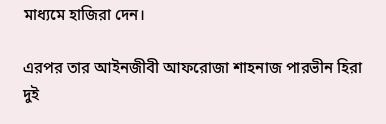মাধ্যমে হাজিরা দেন।

এরপর তার আইনজীবী আফরোজা শাহনাজ পারভীন হিরা দুই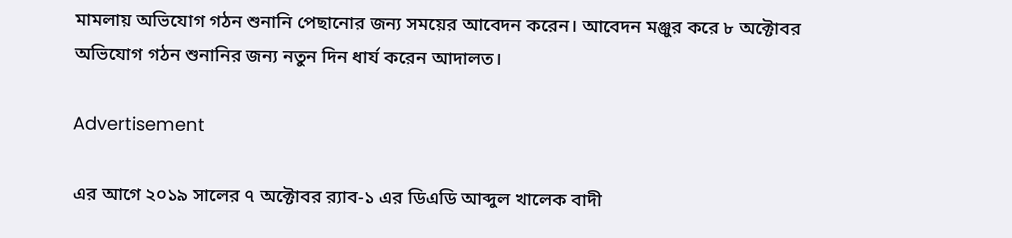মামলায় অভিযোগ গঠন শুনানি পেছানোর জন্য সময়ের আবেদন করেন। আবেদন মঞ্জুর করে ৮ অক্টোবর অভিযোগ গঠন শুনানির জন্য নতুন দিন ধার্য করেন আদালত।

Advertisement

এর আগে ২০১৯ সালের ৭ অক্টোবর র‌্যাব-১ এর ডিএডি আব্দুল খালেক বাদী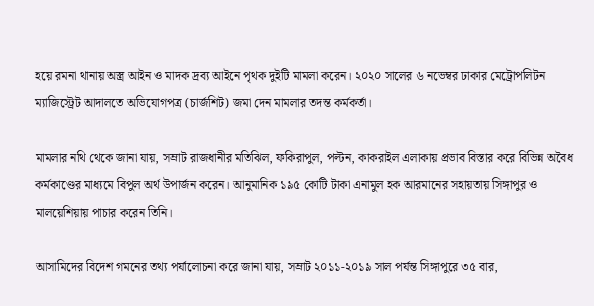হয়ে রমনা থানায় অস্ত্র আইন ও মাদক দ্রব্য আইনে পৃথক দুইটি মামলা করেন। ২০২০ সালের ৬ নভেম্বর ঢাকার মেট্রোপলিটন ম্যাজিস্ট্রেট আদালতে অভিযোগপত্র (চার্জশিট) জমা দেন মামলার তদন্ত কর্মকর্তা।

মামলার নথি থেকে জানা যায়, সম্রাট রাজধানীর মতিঝিল, ফকিরাপুল, পল্টন, কাকরাইল এলাকায় প্রভাব বিস্তার করে বিভিন্ন অবৈধ কর্মকাণ্ডের মাধ্যমে বিপুল অর্থ উপার্জন করেন। আনুমানিক ১৯৫ কোটি টাকা এনামুল হক আরমানের সহায়তায় সিঙ্গাপুর ও মালয়েশিয়ায় পাচার করেন তিনি।

আসামিদের বিদেশ গমনের তথ্য পর্যালোচনা করে জানা যায়, সম্রাট ২০১১-২০১৯ সাল পর্যন্ত সিঙ্গাপুরে ৩৫ বার,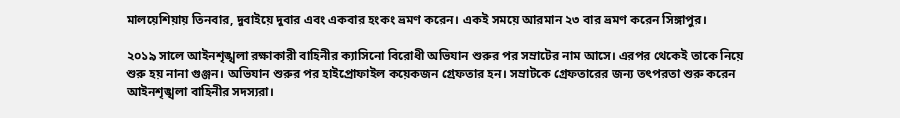মালয়েশিয়ায় তিনবার, দুবাইয়ে দুবার এবং একবার হংকং ভ্রমণ করেন। একই সময়ে আরমান ২৩ বার ভ্রমণ করেন সিঙ্গাপুর।

২০১৯ সালে আইনশৃঙ্খলা রক্ষাকারী বাহিনীর ক্যাসিনো বিরোধী অভিযান শুরুর পর সম্রাটের নাম আসে। এরপর থেকেই তাকে নিয়ে শুরু হয় নানা গুঞ্জন। অভিযান শুরুর পর হাইপ্রোফাইল কয়েকজন গ্রেফতার হন। সম্রাটকে গ্রেফতারের জন্য তৎপরতা শুরু করেন আইনশৃঙ্খলা বাহিনীর সদস্যরা।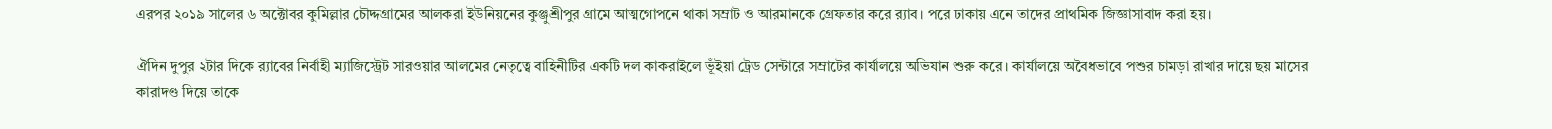এরপর ২০১৯ সালের ৬ অক্টোবর কুমিল্লার চৌদ্দগ্রামের আলকরা ইউনিয়নের কুঞ্জুশ্রীপুর গ্রামে আত্মগোপনে থাকা সম্রাট ও আরমানকে গ্রেফতার করে র‌্যাব। পরে ঢাকায় এনে তাদের প্রাথমিক জিজ্ঞাসাবাদ করা হয়।

ঐদিন দুপুর ২টার দিকে র‌্যাবের নির্বাহী ম্যাজিস্ট্রেট সারওয়ার আলমের নেতৃত্বে বাহিনীটির একটি দল কাকরাইলে ভূঁইয়া ট্রেড সেন্টারে সম্রাটের কার্যালয়ে অভিযান শুরু করে। কার্যালয়ে অবৈধভাবে পশুর চামড়া রাখার দায়ে ছয় মাসের কারাদণ্ড দিয়ে তাকে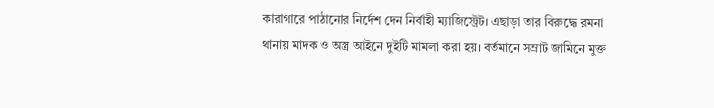কারাগারে পাঠানোর নির্দেশ দেন নির্বাহী ম্যাজিস্ট্রেট। এছাড়া তার বিরুদ্ধে রমনা থানায় মাদক ও অস্ত্র আইনে দুইটি মামলা করা হয়। বর্তমানে সম্রাট জামিনে মুক্ত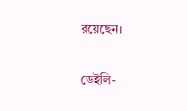রয়েছেন।

ডেইলি-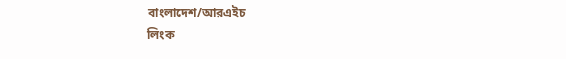বাংলাদেশ/আরএইচ
লিংক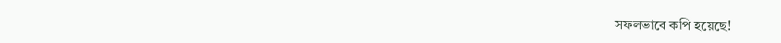সফলভাবে কপি হয়েছে!